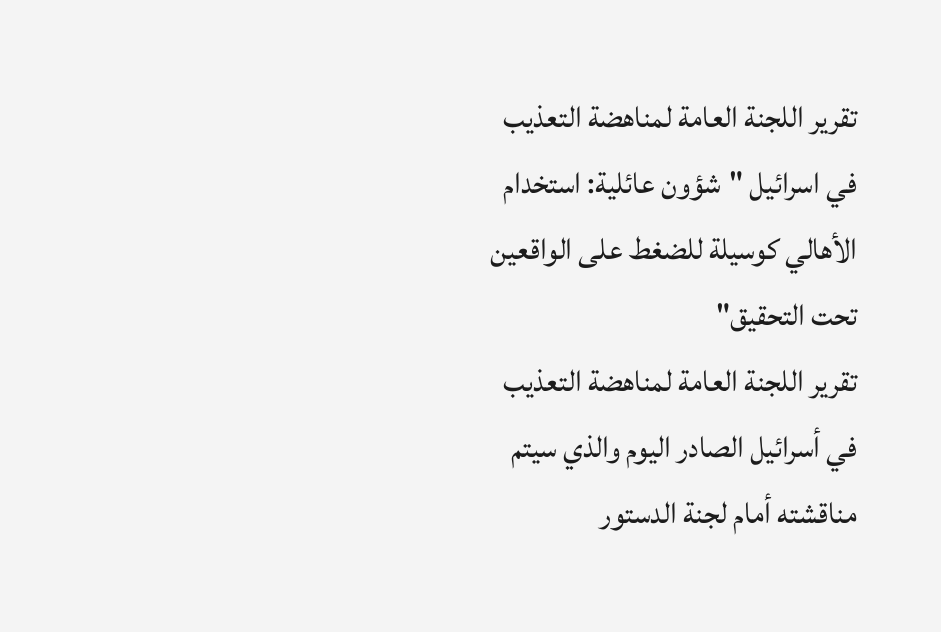تقرير اللجنة العامة لمناهضة التعذيب في اسرائيل "شؤون عائلية: استخدام الأهالي كوسيلة للضغط على الواقعين تحت التحقيق"
تقرير اللجنة العامة لمناهضة التعذيب في أسرائيل الصادر اليوم والذي سيتم مناقشته أمام لجنة الدستور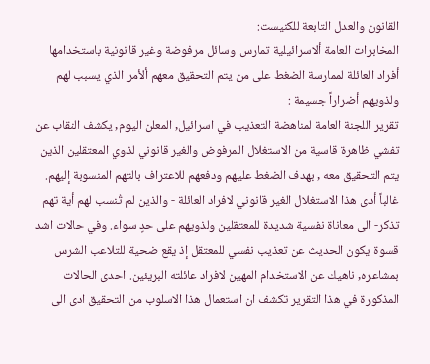القانون والعدل التابعة للكنيست:
المخابرات العامة ألاسرائيلية تمارس وسائل مرفوضة وغير قانونية باستخدامها أفراد العائلة لممارسة الضغط على من يتم التحقيق معهم ألأمر الذي يسبب لهم ولذويهم أضراراً جسيمة :
تقرير اللجنة العامة لمناهضة التعذيب في اسرائيل, المعلن اليوم, يكشف النقاب عن تفشي ظاهرة قاسية من الاستغلال المرفوض والغير قانوني لذوي المعتقلين الذين يتم التحقيق معه , بهدف الضغط عليهم ودفعهم للاعتراف بالتهم المنسوبة إليهم. غالباً أدى هذا الاستغلال الغير قانوني لافراد العائلة - والذين لم تُنسب لهم أية تهم تذكر- الى معاناة نفسية شديدة للمعتقلين ولذويهم على حدٍ سواء. وفي حالات اشد قسوة يكون الحديث عن تعذيب نفسي للمعتقل إذ يقع ضحية للتلاعب الشرس بمشاعره, ناهيك عن الاستخدام المهين لافراد عائلته البريئين. احدى الحالات المذكورة في هذا التقرير تكشف ان استعمال هذا الاسلوب من التحقيق ادى الى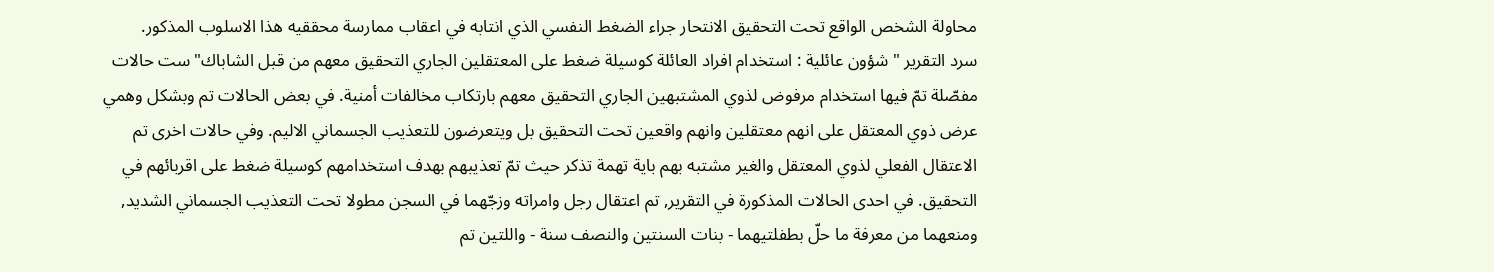محاولة الشخص الواقع تحت التحقيق الانتحار جراء الضغط النفسي الذي انتابه في اعقاب ممارسة محققيه هذا الاسلوب المذكور.
سرد التقرير " شؤون عائلية : استخدام افراد العائلة كوسيلة ضغط على المعتقلين الجاري التحقيق معهم من قبل الشاباك" ست حالات مفصّلة تمّ فيها استخدام مرفوض لذوي المشتبهين الجاري التحقيق معهم بارتكاب مخالفات أمنية. في بعض الحالات تم وبشكل وهمي عرض ذوي المعتقل على انهم معتقلين وانهم واقعين تحت التحقيق بل ويتعرضون للتعذيب الجسماني الاليم. وفي حالات اخرى تم الاعتقال الفعلي لذوي المعتقل والغير مشتبه بهم باية تهمة تذكر حيث تمّ تعذيبهم بهدف استخدامهم كوسيلة ضغط على اقربائهم في التحقيق. في احدى الحالات المذكورة في التقرير, تم اعتقال رجل وامراته وزجّهما في السجن مطولا تحت التعذيب الجسماني الشديد, ومنعهما من معرفة ما حلّ بطفلتيهما - بنات السنتين والنصف سنة - واللتين تم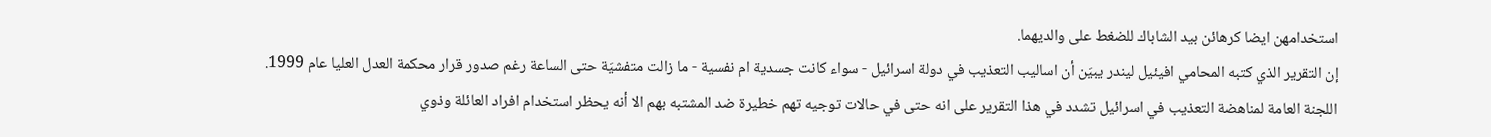استخدامهن ايضا كرهائن بيد الشاباك للضغط على والديهما.
إن التقرير الذي كتبه المحامي افيئيل ليندر يبيَن أن اساليب التعذيب في دولة اسرائيل - سواء كانت جسدية ام نفسية - ما زالت متفشيَة حتى الساعة رغم صدور قرار محكمة العدل العليا عام 1999. اللجنة العامة لمناهضة التعذيب في اسرائيل تشدد في هذا التقرير على انه حتى في حالات توجيه تهم خطيرة ضد المشتبه بهم الا أنه يحظر استخدام افراد العائلة وذوي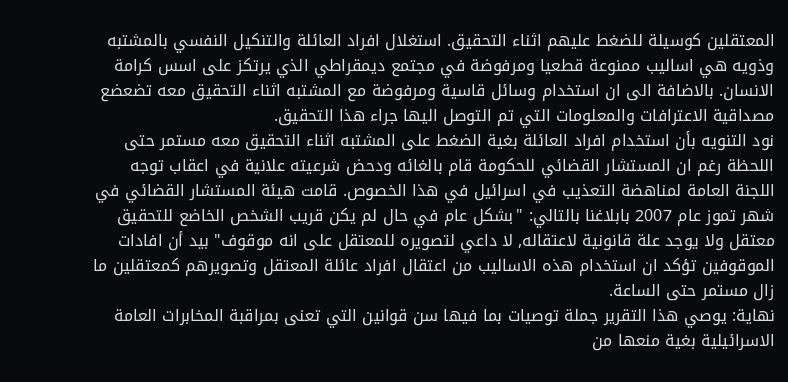المعتقلين كوسيلة للضغط عليهم اثناء التحقيق. استغلال افراد العائلة والتنكيل النفسي بالمشتبه وذويه هي اساليب ممنوعة قطعيا ومرفوضة في مجتمع ديمقراطي الذي يرتكز على اسس كرامة الانسان. بالاضافة الى ان استخدام وسائل قاسية ومرفوضة مع المشتبه اثناء التحقيق معه تضعضع مصداقية الاعترافات والمعلومات التي تم التوصل اليها جراء هذا التحقيق.
نود التنويه بأن استخدام افراد العائلة بغية الضغط على المشتبه اثناء التحقيق معه مستمر حتى اللحظة رغم ان المستشار القضائي للحكومة قام بالغائه ودحض شرعيته علانية في اعقاب توجه اللجنة العامة لمناهضة التعذيب في اسرائيل في هذا الخصوص. قامت هيئة المستشار القضائي في شهر تموز عام 2007 بابلاغنا بالتالي: "بشكل عام في حال لم يكن قريب الشخص الخاضع للتحقيق معتقل ولا يوجد علة قانونية لاعتقاله, لا داعي لتصويره للمعتقل على انه موقوف" بيد أن افادات الموقوفين تؤكد ان استخدام هذه الاساليب من اعتقال افراد عائلة المعتقل وتصويرهم كمعتقلين ما زال مستمر حتى الساعة.
نهاية: يوصي هذا التقرير جملة توصيات بما فيها سن قوانين التي تعنى بمراقبة المخابرات العامة الاسرائيلية بغية منعها من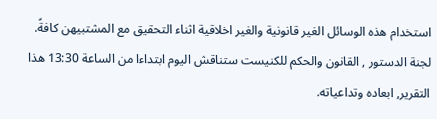استخدام هذه الوسائل الغير قانونية والغير اخلاقية اثناء التحقيق مع المشتبيهن كافةً.
لجنة الدستور , القانون والحكم للكنيست ستناقش اليوم ابتداءا من الساعة 13:30 هذا التقرير, ابعاده وتداعياته.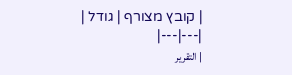| קובץ מצורף | גודל |
|---|---|
| التقرير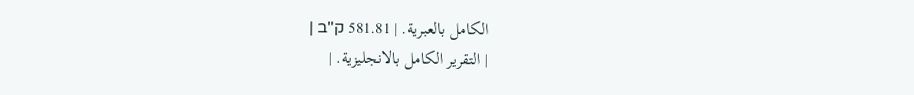الكامل بالعبرية. | 581.81 ק"ב |
| التقرير الكامل بالانجليزية. |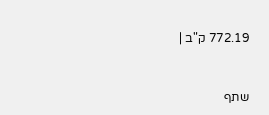772.19 ק"ב |


שתף